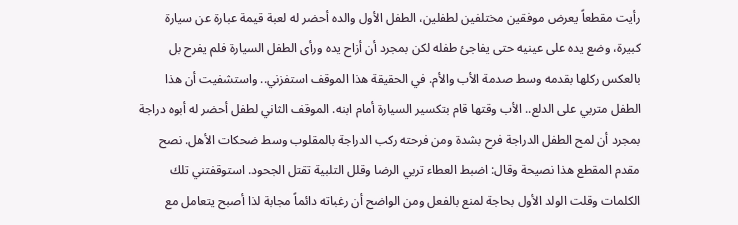رأيت مقطعاً يعرض موفقين مختلفين لطفلين، الطفل الأول والده أحضر له لعبة قيمة عبارة عن سيارة كبيرة، وضع يده على عينيه حتى يفاجئ طفله لكن بمجرد أن أزاح يده ورأى الطفل السيارة فلم يفرح بل بالعكس ركلها بقدمه وسط صدمة الأب والأم. في الحقيقة هذا الموقف استفزني.. واستشفيت أن هذا الطفل متربي على الدلع.. الأب وقتها قام بتكسير السيارة أمام ابنه. الموقف الثاني لطفل أحضر له أبوه دراجة بمجرد أن لمح الطفل الدراجة فرح بشدة ومن فرحته ركب الدراجة بالمقلوب وسط ضحكات الأهل. نصح مقدم المقطع هذا نصيحة وقال: اضبط العطاء تربي الرضا وقلل التلبية تقتل الجحود. استوقفتني تلك الكلمات وقلت الولد الأول بحاجة لمنع بالفعل ومن الواضح أن رغباته دائماً مجابة لذا أصبح يتعامل مع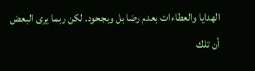الهدايا والعطاءات بعدم رضا بل وبجحود. لكن ربما يرى البعض أن تلك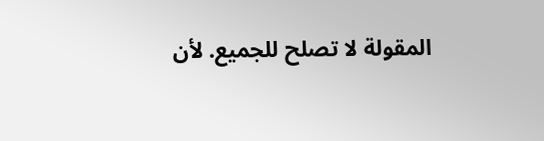المقولة لا تصلح للجميع. لأن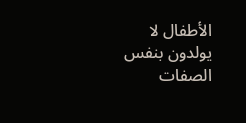الأطفال لا يولدون بنفس الصفات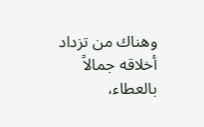وهناك من تزداد أخلاقه جمالاً بالعطاء،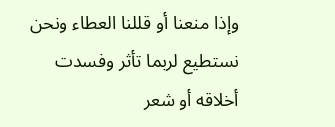وإذا منعنا أو قللنا العطاء ونحن نستطيع لربما تأثر وفسدت أخلاقه أو شعر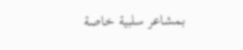بمشاعر سلبية خاصة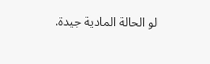لو الحالة المادية جيدة.